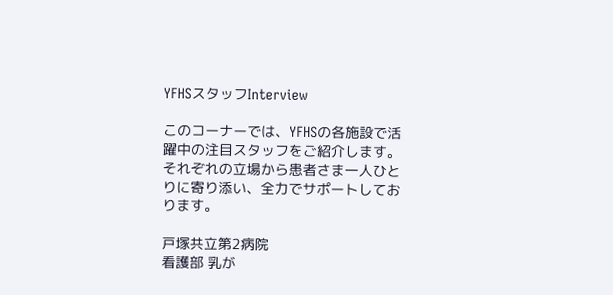YFHSスタッフInterview

このコーナーでは、YFHSの各施設で活躍中の注目スタッフをご紹介します。
それぞれの立場から患者さま一人ひとりに寄り添い、全力でサポートしております。

戸塚共立第2病院
看護部 乳が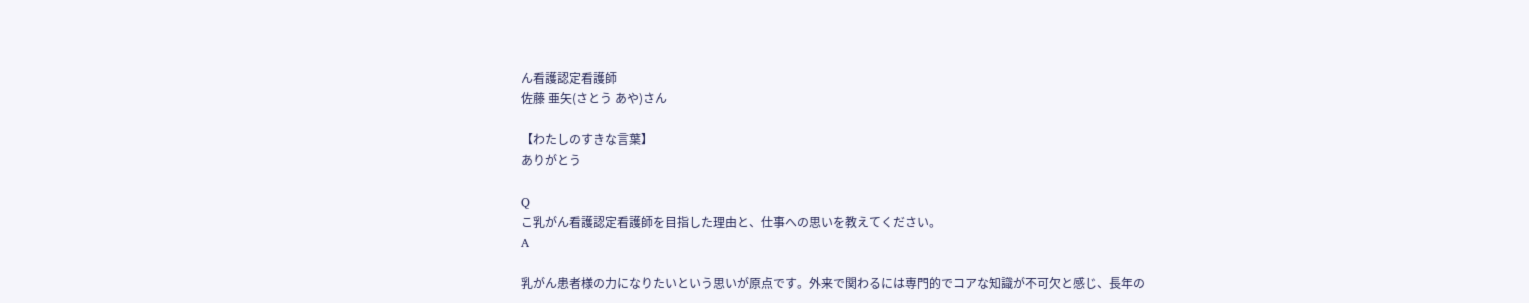ん看護認定看護師
佐藤 亜矢(さとう あや)さん

【わたしのすきな言葉】
ありがとう

Q
こ乳がん看護認定看護師を目指した理由と、仕事への思いを教えてください。
A

乳がん患者様の力になりたいという思いが原点です。外来で関わるには専門的でコアな知識が不可欠と感じ、長年の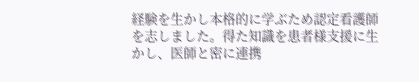経験を生かし本格的に学ぶため認定看護師を志しました。得た知識を患者様支援に生かし、医師と密に連携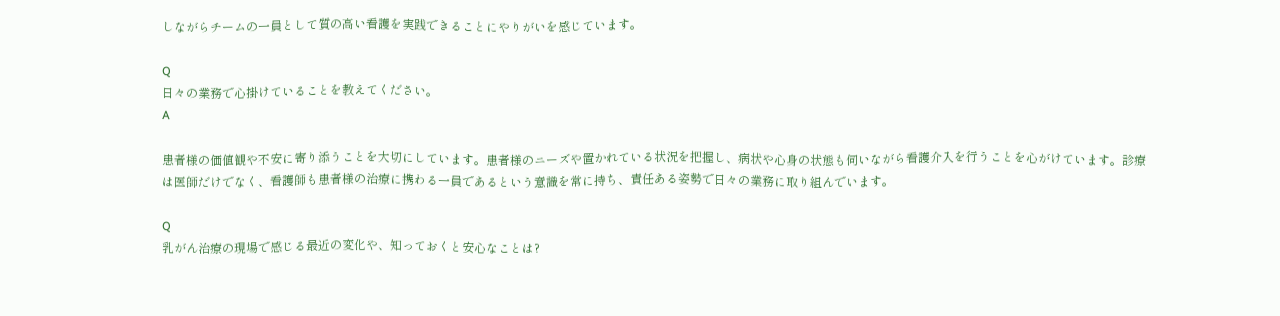しながらチームの一員として質の高い看護を実践できることにやりがいを感じています。

Q
日々の業務で心掛けていることを教えてください。
A

患者様の価値観や不安に寄り添うことを大切にしています。患者様のニーズや置かれている状況を把握し、病状や心身の状態も伺いながら看護介入を行うことを心がけています。診療は医師だけでなく、看護師も患者様の治療に携わる一員であるという意識を常に持ち、責任ある姿勢で日々の業務に取り組んでいます。

Q
乳がん治療の現場で感じる最近の変化や、知っておくと安心なことは?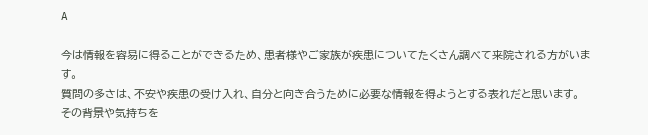A

今は情報を容易に得ることができるため、患者様やご家族が疾患についてたくさん調べて来院される方がいます。
質問の多さは、不安や疾患の受け入れ、自分と向き合うために必要な情報を得ようとする表れだと思います。
その背景や気持ちを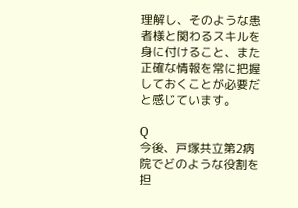理解し、そのような患者様と関わるスキルを身に付けること、また正確な情報を常に把握しておくことが必要だと感じています。

Q
今後、戸塚共立第2病院でどのような役割を担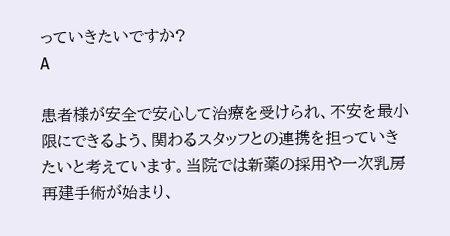っていきたいですか?
A

患者様が安全で安心して治療を受けられ、不安を最小限にできるよう、関わるスタッフとの連携を担っていきたいと考えています。当院では新薬の採用や一次乳房再建手術が始まり、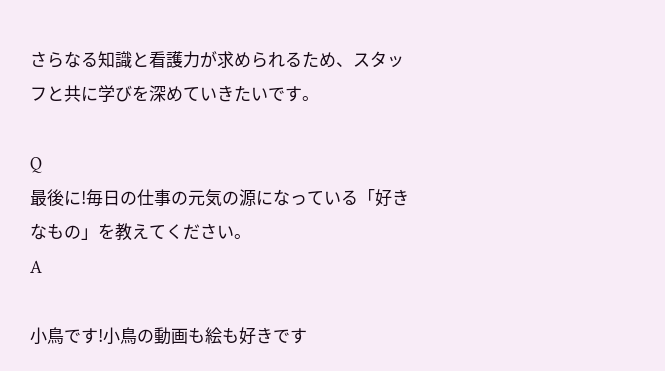さらなる知識と看護力が求められるため、スタッフと共に学びを深めていきたいです。

Q
最後に!毎日の仕事の元気の源になっている「好きなもの」を教えてください。
A

小鳥です!小鳥の動画も絵も好きです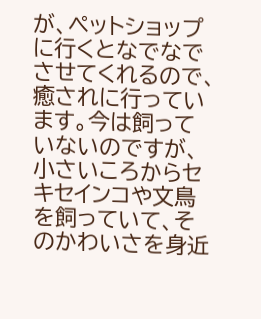が、ペットショップに行くとなでなでさせてくれるので、癒されに行っています。今は飼っていないのですが、小さいころからセキセインコや文鳥を飼っていて、そのかわいさを身近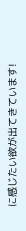に感じたい欲が出てきています!